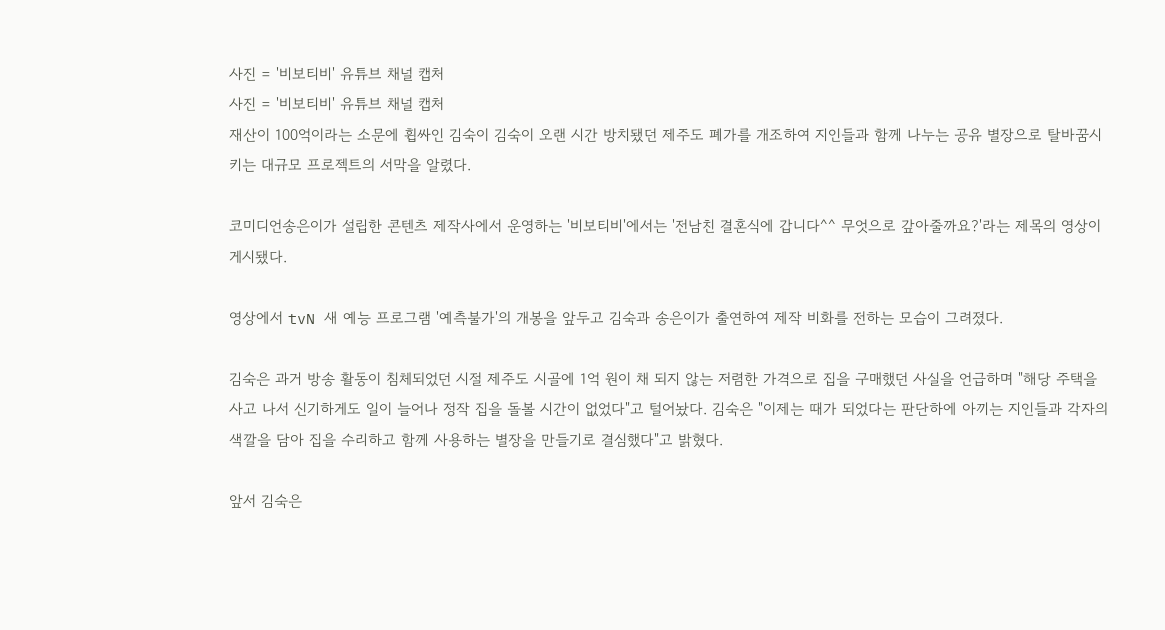사진 = '비보티비' 유튜브 채널 캡처
사진 = '비보티비' 유튜브 채널 캡처
재산이 100억이라는 소문에 휩싸인 김숙이 김숙이 오랜 시간 방치됐던 제주도 폐가를 개조하여 지인들과 함께 나누는 공유 별장으로 탈바꿈시키는 대규모 프로젝트의 서막을 알렸다.

코미디언송은이가 설립한 콘텐츠 제작사에서 운영하는 '비보티비'에서는 '전남친 결혼식에 갑니다^^ 무엇으로 갚아줄까요?'라는 제목의 영상이 게시됐다.

영상에서 tvN 새 예능 프로그램 '예측불가'의 개봉을 앞두고 김숙과 송은이가 출연하여 제작 비화를 전하는 모습이 그려졌다.

김숙은 과거 방송 활동이 침체되었던 시절 제주도 시골에 1억 원이 채 되지 않는 저렴한 가격으로 집을 구매했던 사실을 언급하며 "해당 주택을 사고 나서 신기하게도 일이 늘어나 정작 집을 돌볼 시간이 없었다"고 털어놨다. 김숙은 "이제는 때가 되었다는 판단하에 아끼는 지인들과 각자의 색깔을 담아 집을 수리하고 함께 사용하는 별장을 만들기로 결심했다"고 밝혔다.

앞서 김숙은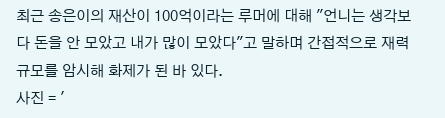최근 송은이의 재산이 100억이라는 루머에 대해 "언니는 생각보다 돈을 안 모았고 내가 많이 모았다"고 말하며 간접적으로 재력 규모를 암시해 화제가 된 바 있다.
사진 = '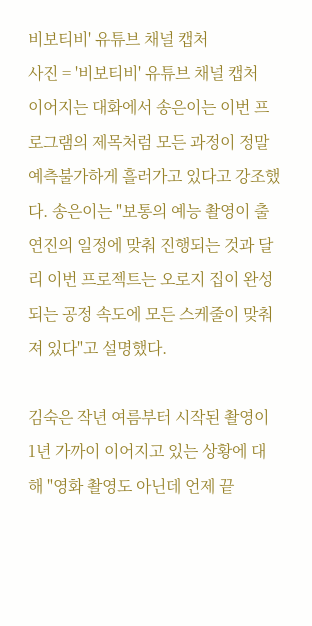비보티비' 유튜브 채널 캡처
사진 = '비보티비' 유튜브 채널 캡처
이어지는 대화에서 송은이는 이번 프로그램의 제목처럼 모든 과정이 정말 예측불가하게 흘러가고 있다고 강조했다. 송은이는 "보통의 예능 촬영이 출연진의 일정에 맞춰 진행되는 것과 달리 이번 프로젝트는 오로지 집이 완성되는 공정 속도에 모든 스케줄이 맞춰져 있다"고 설명했다.

김숙은 작년 여름부터 시작된 촬영이 1년 가까이 이어지고 있는 상황에 대해 "영화 촬영도 아닌데 언제 끝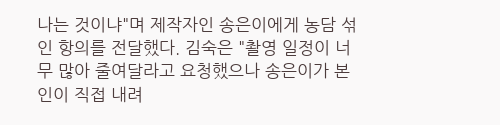나는 것이냐"며 제작자인 송은이에게 농담 섞인 항의를 전달했다. 김숙은 "촬영 일정이 너무 많아 줄여달라고 요청했으나 송은이가 본인이 직접 내려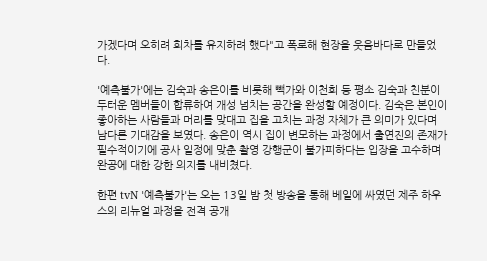가겠다며 오히려 회차를 유지하려 했다"고 폭로해 현장을 웃음바다로 만들었다.

'예측불가'에는 김숙과 송은이를 비롯해 빽가와 이천희 등 평소 김숙과 친분이 두터운 멤버들이 합류하여 개성 넘치는 공간을 완성할 예정이다. 김숙은 본인이 좋아하는 사람들과 머리를 맞대고 집을 고치는 과정 자체가 큰 의미가 있다며 남다른 기대감을 보였다. 송은이 역시 집이 변모하는 과정에서 출연진의 존재가 필수적이기에 공사 일정에 맞춘 촬영 강행군이 불가피하다는 입장을 고수하며 완공에 대한 강한 의지를 내비쳤다.

한편 tvN '예측불가'는 오는 13일 밤 첫 방송을 통해 베일에 싸였던 제주 하우스의 리뉴얼 과정을 전격 공개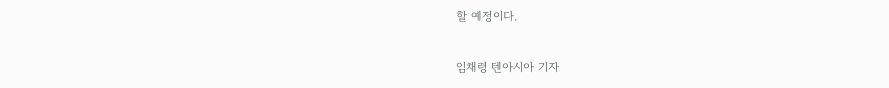할 예정이다.

임채령 텐아시아 기자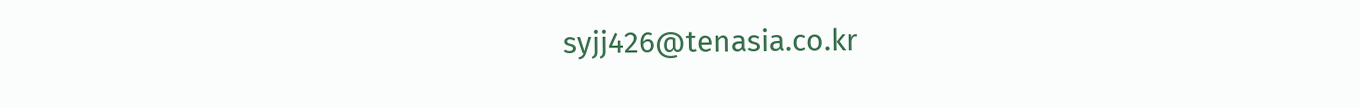syjj426@tenasia.co.kr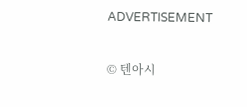ADVERTISEMENT

© 텐아시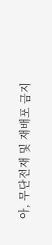아, 무단전재 및 재배포 금지